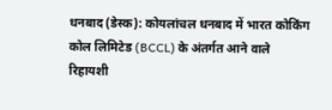धनबाद (डेस्क): कोयलांचल धनबाद में भारत कोकिंग कोल लिमिटेड (BCCL) के अंतर्गत आने वाले रिहायशी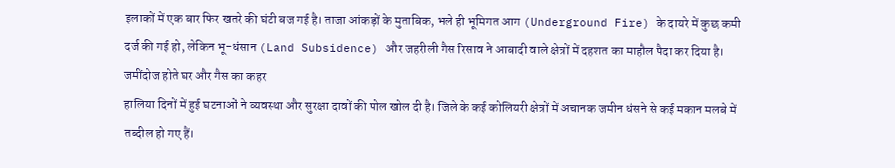इलाकों में एक बार फिर खतरे की घंटी बज गई है। ताजा आंकड़ों के मुताबिक, भले ही भूमिगत आग (Underground Fire) के दायरे में कुछ कमी दर्ज की गई हो, लेकिन भू-धंसान (Land Subsidence) और जहरीली गैस रिसाव ने आबादी वाले क्षेत्रों में दहशत का माहौल पैदा कर दिया है।
जमींदोज होते घर और गैस का कहर
हालिया दिनों में हुई घटनाओं ने व्यवस्था और सुरक्षा दावों की पोल खोल दी है। जिले के कई कोलियरी क्षेत्रों में अचानक जमीन धंसने से कई मकान मलबे में तब्दील हो गए हैं।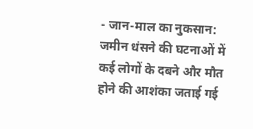- जान-माल का नुकसान: जमीन धंसने की घटनाओं में कई लोगों के दबने और मौत होने की आशंका जताई गई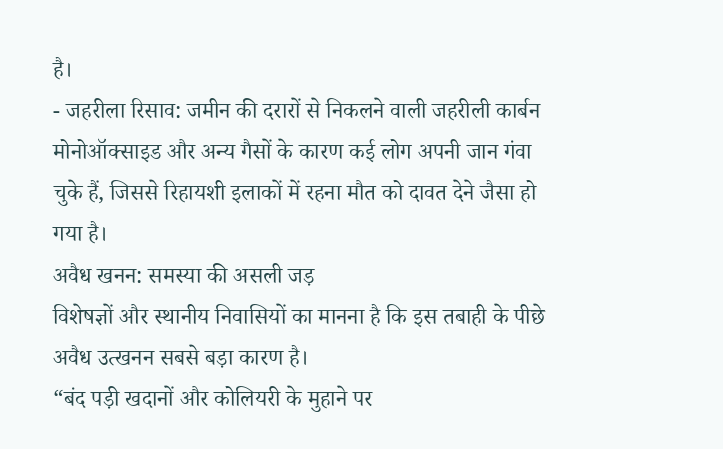है।
- जहरीला रिसाव: जमीन की दरारों से निकलने वाली जहरीली कार्बन मोनोऑक्साइड और अन्य गैसों के कारण कई लोग अपनी जान गंवा चुके हैं, जिससे रिहायशी इलाकों में रहना मौत को दावत देने जैसा हो गया है।
अवैध खनन: समस्या की असली जड़
विशेषज्ञों और स्थानीय निवासियों का मानना है कि इस तबाही के पीछे अवैध उत्खनन सबसे बड़ा कारण है।
“बंद पड़ी खदानों और कोलियरी के मुहाने पर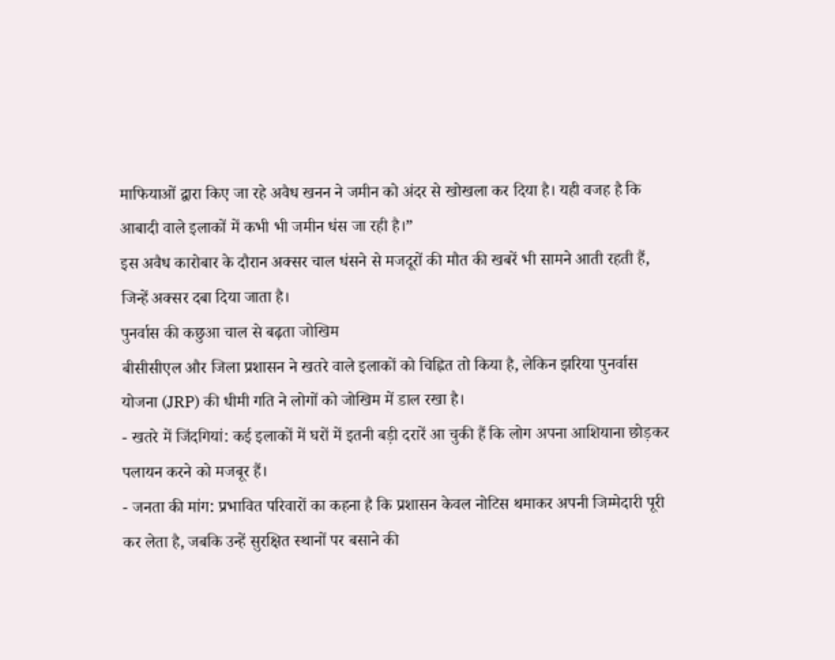माफियाओं द्वारा किए जा रहे अवैध खनन ने जमीन को अंदर से खोखला कर दिया है। यही वजह है कि आबादी वाले इलाकों में कभी भी जमीन धंस जा रही है।”
इस अवैध कारोबार के दौरान अक्सर चाल धंसने से मजदूरों की मौत की खबरें भी सामने आती रहती हैं, जिन्हें अक्सर दबा दिया जाता है।
पुनर्वास की कछुआ चाल से बढ़ता जोखिम
बीसीसीएल और जिला प्रशासन ने खतरे वाले इलाकों को चिह्नित तो किया है, लेकिन झरिया पुनर्वास योजना (JRP) की धीमी गति ने लोगों को जोखिम में डाल रखा है।
- खतरे में जिंदगियां: कई इलाकों में घरों में इतनी बड़ी दरारें आ चुकी हैं कि लोग अपना आशियाना छोड़कर पलायन करने को मजबूर हैं।
- जनता की मांग: प्रभावित परिवारों का कहना है कि प्रशासन केवल नोटिस थमाकर अपनी जिम्मेदारी पूरी कर लेता है, जबकि उन्हें सुरक्षित स्थानों पर बसाने की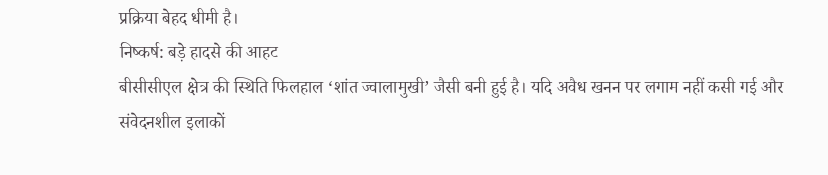प्रक्रिया बेहद धीमी है।
निष्कर्ष: बड़े हादसे की आहट
बीसीसीएल क्षेत्र की स्थिति फिलहाल ‘शांत ज्वालामुखी’ जैसी बनी हुई है। यदि अवैध खनन पर लगाम नहीं कसी गई और संवेदनशील इलाकों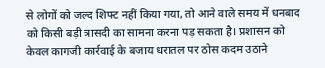से लोगों को जल्द शिफ्ट नहीं किया गया, तो आने वाले समय में धनबाद को किसी बड़ी त्रासदी का सामना करना पड़ सकता है। प्रशासन को केवल कागजी कार्रवाई के बजाय धरातल पर ठोस कदम उठाने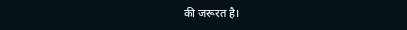की जरूरत है।